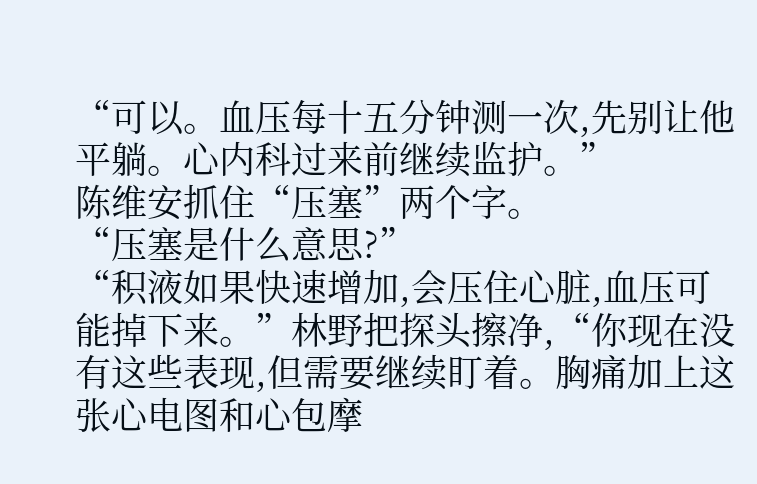“可以。血压每十五分钟测一次,先别让他平躺。心内科过来前继续监护。”
陈维安抓住“压塞”两个字。
“压塞是什么意思?”
“积液如果快速增加,会压住心脏,血压可能掉下来。”林野把探头擦净,“你现在没有这些表现,但需要继续盯着。胸痛加上这张心电图和心包摩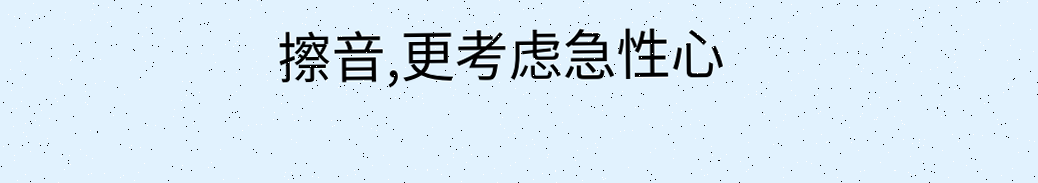擦音,更考虑急性心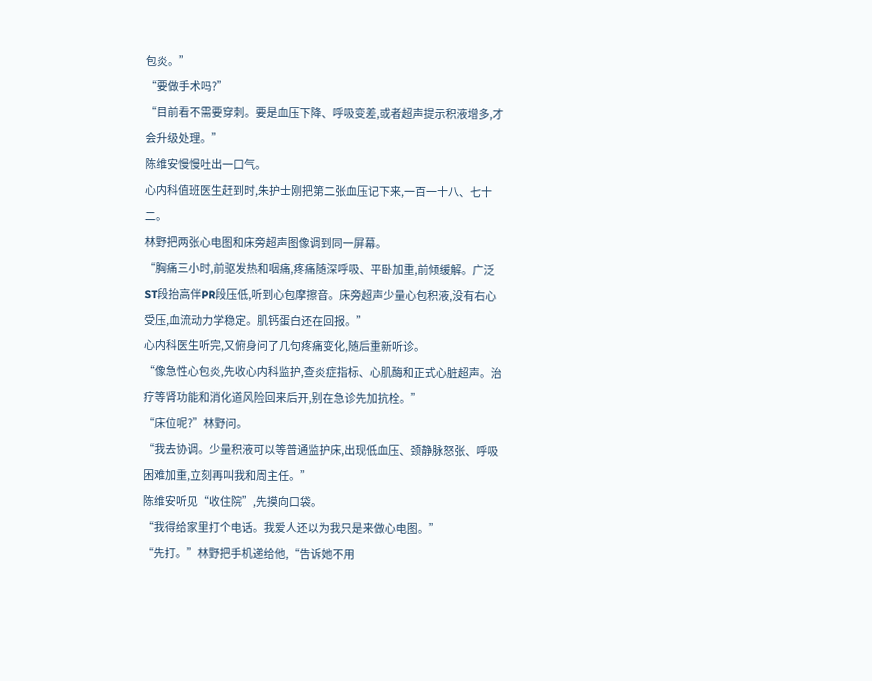包炎。”
“要做手术吗?”
“目前看不需要穿刺。要是血压下降、呼吸变差,或者超声提示积液增多,才会升级处理。”
陈维安慢慢吐出一口气。
心内科值班医生赶到时,朱护士刚把第二张血压记下来,一百一十八、七十二。
林野把两张心电图和床旁超声图像调到同一屏幕。
“胸痛三小时,前驱发热和咽痛,疼痛随深呼吸、平卧加重,前倾缓解。广泛ST段抬高伴PR段压低,听到心包摩擦音。床旁超声少量心包积液,没有右心受压,血流动力学稳定。肌钙蛋白还在回报。”
心内科医生听完,又俯身问了几句疼痛变化,随后重新听诊。
“像急性心包炎,先收心内科监护,查炎症指标、心肌酶和正式心脏超声。治疗等肾功能和消化道风险回来后开,别在急诊先加抗栓。”
“床位呢?”林野问。
“我去协调。少量积液可以等普通监护床,出现低血压、颈静脉怒张、呼吸困难加重,立刻再叫我和周主任。”
陈维安听见“收住院”,先摸向口袋。
“我得给家里打个电话。我爱人还以为我只是来做心电图。”
“先打。”林野把手机递给他,“告诉她不用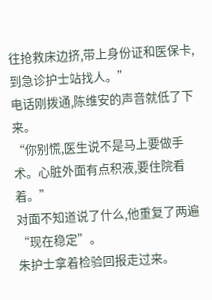往抢救床边挤,带上身份证和医保卡,到急诊护士站找人。”
电话刚拨通,陈维安的声音就低了下来。
“你别慌,医生说不是马上要做手术。心脏外面有点积液,要住院看着。”
对面不知道说了什么,他重复了两遍“现在稳定”。
朱护士拿着检验回报走过来。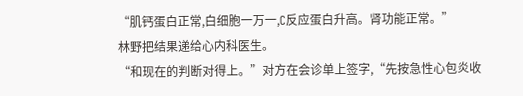“肌钙蛋白正常,白细胞一万一,C反应蛋白升高。肾功能正常。”
林野把结果递给心内科医生。
“和现在的判断对得上。”对方在会诊单上签字,“先按急性心包炎收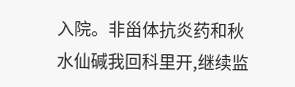入院。非甾体抗炎药和秋水仙碱我回科里开,继续监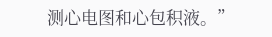测心电图和心包积液。”